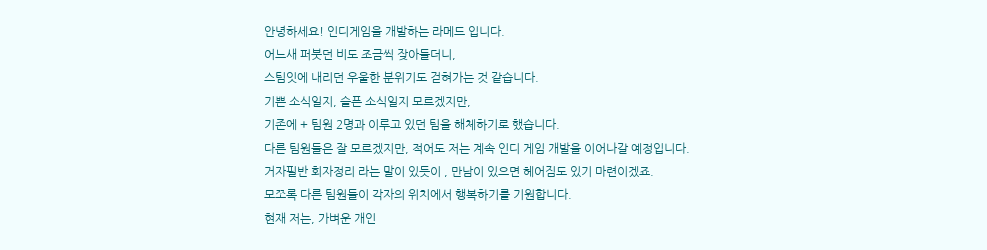안녕하세요! 인디게임을 개발하는 라메드 입니다.
어느새 퍼붓던 비도 조금씩 잦아들더니,
스팀잇에 내리던 우울한 분위기도 걷혀가는 것 같습니다.
기쁜 소식일지, 슬픈 소식일지 모르겠지만,
기존에 + 팀원 2명과 이루고 있던 팀을 해체하기로 했습니다.
다른 팀원들은 잘 모르겠지만, 적어도 저는 계속 인디 게임 개발을 이어나갈 예정입니다.
거자필반 회자정리 라는 말이 있듯이 , 만남이 있으면 헤어짐도 있기 마련이겠죠.
모쪼록 다른 팀원들이 각자의 위치에서 행복하기를 기원합니다.
현재 저는, 가벼운 개인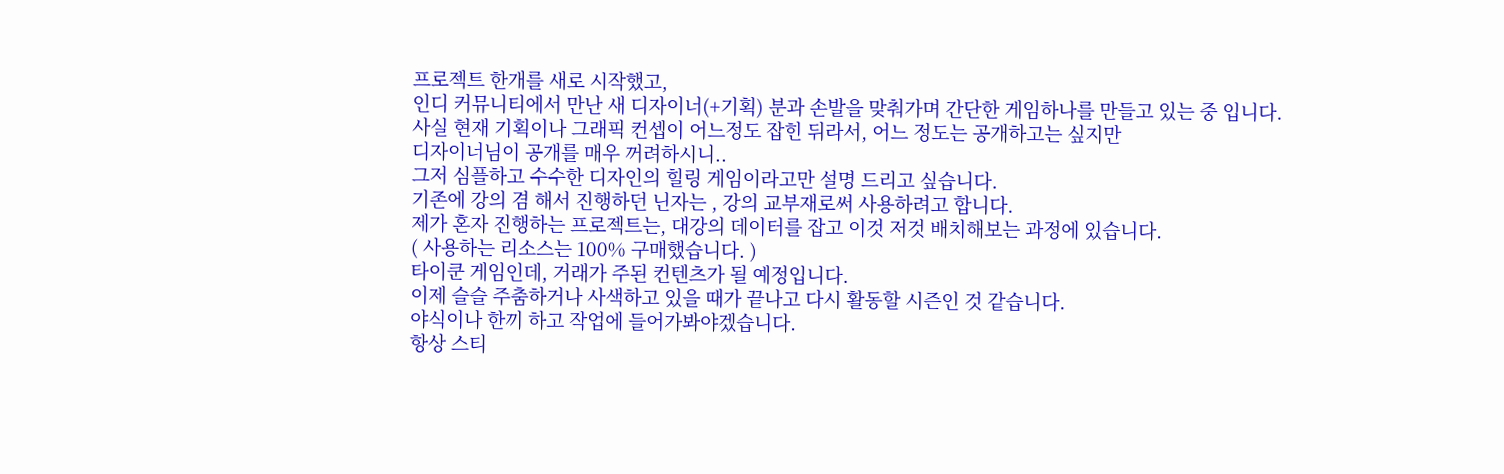프로젝트 한개를 새로 시작했고,
인디 커뮤니티에서 만난 새 디자이너(+기획) 분과 손발을 맞춰가며 간단한 게임하나를 만들고 있는 중 입니다.
사실 현재 기획이나 그래픽 컨셉이 어느정도 잡힌 뒤라서, 어느 정도는 공개하고는 싶지만
디자이너님이 공개를 매우 꺼려하시니..
그저 심플하고 수수한 디자인의 힐링 게임이라고만 설명 드리고 싶습니다.
기존에 강의 겸 해서 진행하던 닌자는 , 강의 교부재로써 사용하려고 합니다.
제가 혼자 진행하는 프로젝트는, 대강의 데이터를 잡고 이것 저것 배치해보는 과정에 있습니다.
( 사용하는 리소스는 100% 구매했습니다. )
타이쿤 게임인데, 거래가 주된 컨텐츠가 될 예정입니다.
이제 슬슬 주춤하거나 사색하고 있을 때가 끝나고 다시 활동할 시즌인 것 같습니다.
야식이나 한끼 하고 작업에 들어가봐야겠습니다.
항상 스티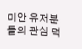미안 유저분들의 관심 덕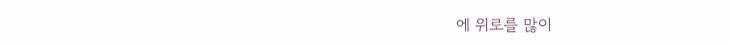에 위로를 많이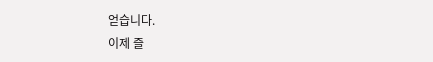얻습니다.
이제 즐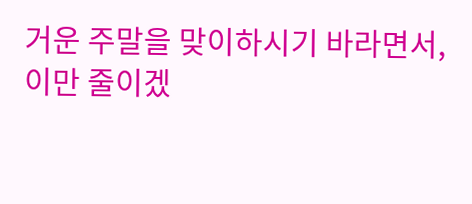거운 주말을 맞이하시기 바라면서,
이만 줄이겠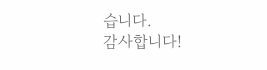습니다.
감사합니다!